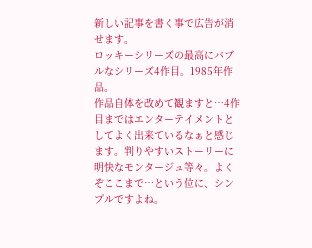新しい記事を書く事で広告が消せます。
ロッキーシリーズの最高にバブルなシリーズ4作目。1985年作品。
作品自体を改めて観ますと…4作目まではエンターテイメントとしてよく出来ているなぁと感じます。判りやすいストーリーに明快なモンタージュ等々。よくぞここまで…という位に、シンプルですよね。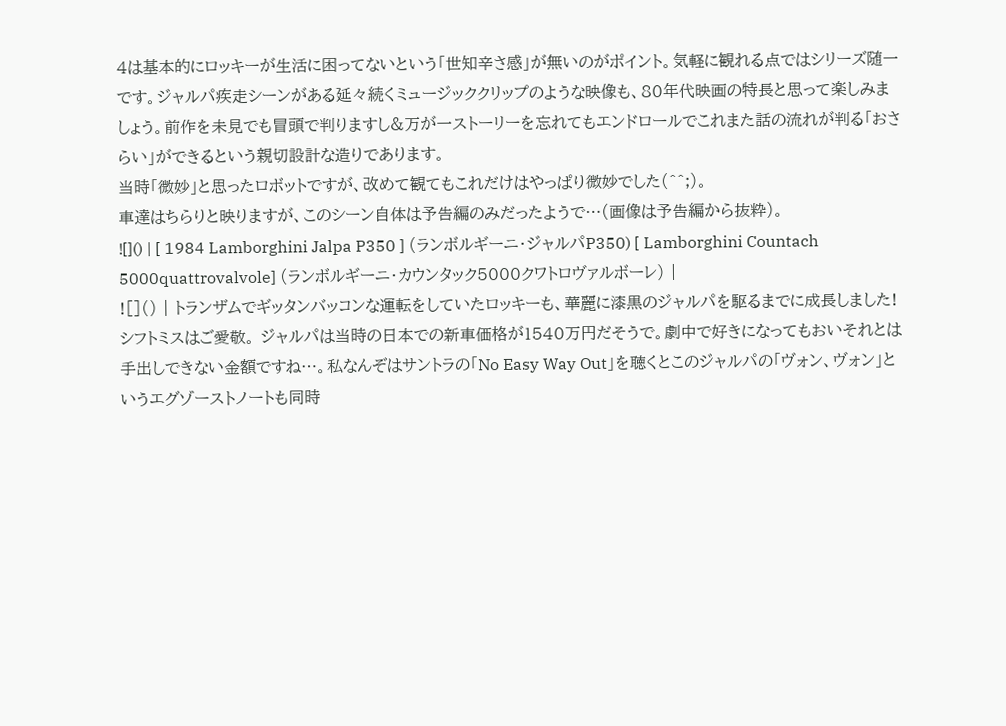4は基本的にロッキーが生活に困ってないという「世知辛さ感」が無いのがポイント。気軽に観れる点ではシリーズ随一です。ジャルパ疾走シーンがある延々続くミュージッククリップのような映像も、80年代映画の特長と思って楽しみましょう。前作を未見でも冒頭で判りますし&万が一ストーリーを忘れてもエンドロールでこれまた話の流れが判る「おさらい」ができるという親切設計な造りであります。
当時「微妙」と思ったロボットですが、改めて観てもこれだけはやっぱり微妙でした(^^;)。
車達はちらりと映りますが、このシーン自体は予告編のみだったようで…(画像は予告編から抜粋)。
![]() | [ 1984 Lamborghini Jalpa P350 ] (ランボルギーニ・ジャルパP350) [ Lamborghini Countach 5000quattrovalvole] (ランボルギーニ・カウンタック5000クワトロヴァルボーレ) |
![]() | トランザムでギッタンバッコンな運転をしていたロッキーも、華麗に漆黒のジャルパを駆るまでに成長しました!シフトミスはご愛敬。 ジャルパは当時の日本での新車価格が1540万円だそうで。劇中で好きになってもおいそれとは手出しできない金額ですね…。私なんぞはサントラの「No Easy Way Out」を聴くとこのジャルパの「ヴォン、ヴォン」というエグゾーストノートも同時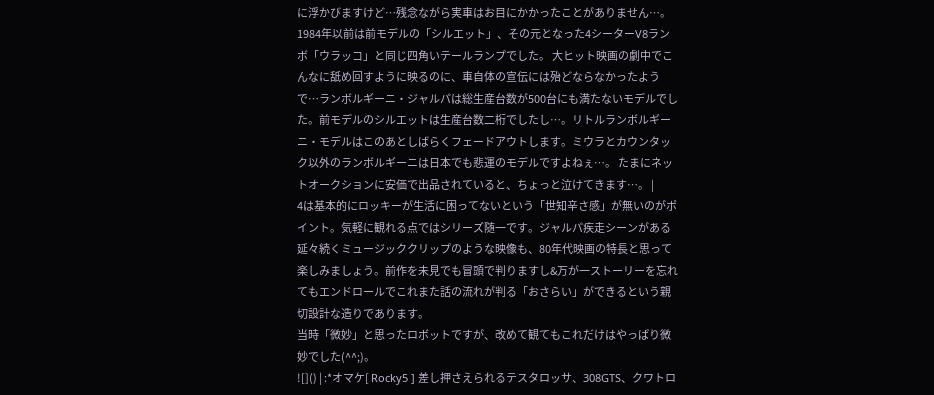に浮かびますけど…残念ながら実車はお目にかかったことがありません…。 1984年以前は前モデルの「シルエット」、その元となった4シーターV8ランボ「ウラッコ」と同じ四角いテールランプでした。 大ヒット映画の劇中でこんなに舐め回すように映るのに、車自体の宣伝には殆どならなかったようで…ランボルギーニ・ジャルパは総生産台数が500台にも満たないモデルでした。前モデルのシルエットは生産台数二桁でしたし…。リトルランボルギーニ・モデルはこのあとしばらくフェードアウトします。ミウラとカウンタック以外のランボルギーニは日本でも悲運のモデルですよねぇ…。 たまにネットオークションに安価で出品されていると、ちょっと泣けてきます…。 |
4は基本的にロッキーが生活に困ってないという「世知辛さ感」が無いのがポイント。気軽に観れる点ではシリーズ随一です。ジャルパ疾走シーンがある延々続くミュージッククリップのような映像も、80年代映画の特長と思って楽しみましょう。前作を未見でも冒頭で判りますし&万が一ストーリーを忘れてもエンドロールでこれまた話の流れが判る「おさらい」ができるという親切設計な造りであります。
当時「微妙」と思ったロボットですが、改めて観てもこれだけはやっぱり微妙でした(^^;)。
![]() | :*オマケ[ Rocky5 ] 差し押さえられるテスタロッサ、308GTS、クワトロ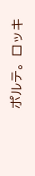ポルテ。ロッキ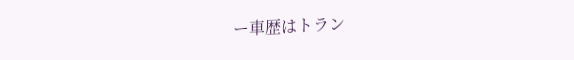ー車歴はトラン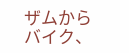ザムからバイク、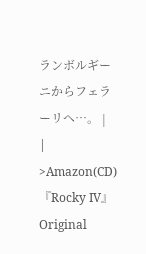ランボルギーニからフェラーリへ…。 |
| >Amazon(CD) 『Rocky IV』 Original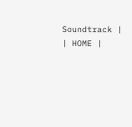Soundtrack |
| HOME |